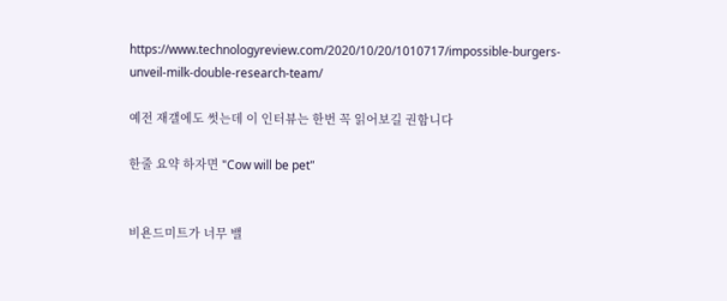https://www.technologyreview.com/2020/10/20/1010717/impossible-burgers-unveil-milk-double-research-team/

예전 재갤에도 썻는데 이 인터뷰는 한번 꼭 읽어보길 권함니다

한줄 요약 하자면 "Cow will be pet"


비욘드미트가 너무 밸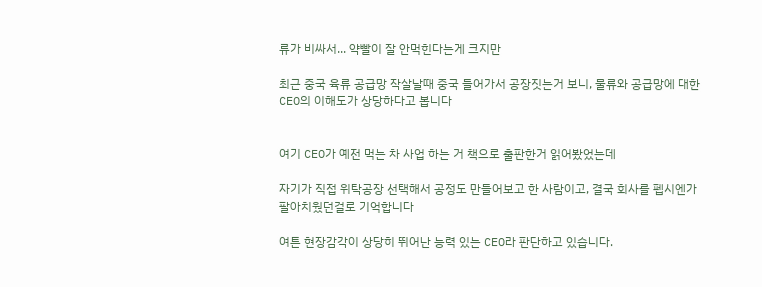류가 비싸서... 약빨이 잘 안먹힌다는게 크지만

최근 중국 육류 공급망 작살날때 중국 들어가서 공장짓는거 보니, 물류와 공급망에 대한 CEO의 이해도가 상당하다고 봅니다


여기 CEO가 예전 먹는 차 사업 하는 거 책으로 출판한거 읽어봤었는데

자기가 직접 위탁공장 선택해서 공정도 만들어보고 한 사람이고, 결국 회사를 펩시엔가 팔아치웠던걸로 기억합니다

여튼 현장감각이 상당히 뛰어난 능력 있는 CEO라 판단하고 있습니다.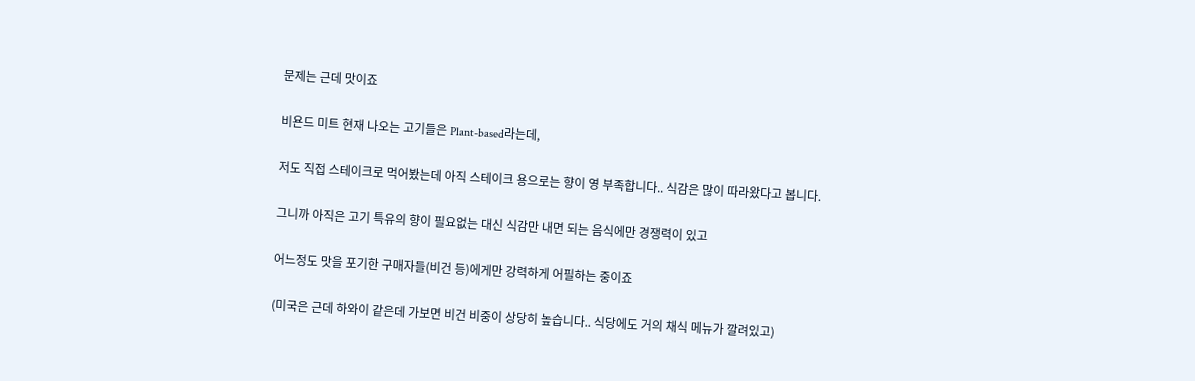문제는 근데 맛이죠

비욘드 미트 현재 나오는 고기들은 Plant-based라는데,

저도 직접 스테이크로 먹어봤는데 아직 스테이크 용으로는 향이 영 부족합니다.. 식감은 많이 따라왔다고 봅니다.

그니까 아직은 고기 특유의 향이 필요없는 대신 식감만 내면 되는 음식에만 경쟁력이 있고

어느정도 맛을 포기한 구매자들(비건 등)에게만 강력하게 어필하는 중이죠

(미국은 근데 하와이 같은데 가보면 비건 비중이 상당히 높습니다.. 식당에도 거의 채식 메뉴가 깔려있고)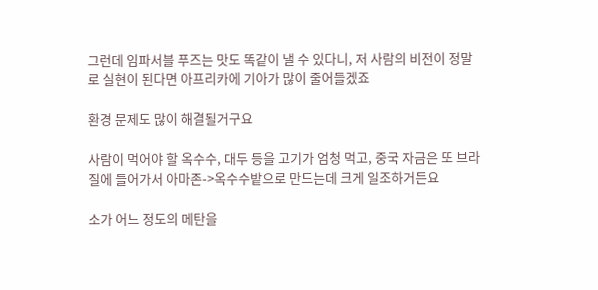그런데 임파서블 푸즈는 맛도 똑같이 낼 수 있다니, 저 사람의 비전이 정말로 실현이 된다면 아프리카에 기아가 많이 줄어들겠죠

환경 문제도 많이 해결될거구요

사람이 먹어야 할 옥수수, 대두 등을 고기가 엄청 먹고, 중국 자금은 또 브라질에 들어가서 아마존->옥수수밭으로 만드는데 크게 일조하거든요

소가 어느 정도의 메탄을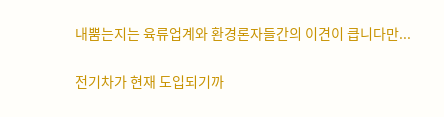내뿜는지는 육류업계와 환경론자들간의 이견이 큽니다만...


전기차가 현재 도입되기까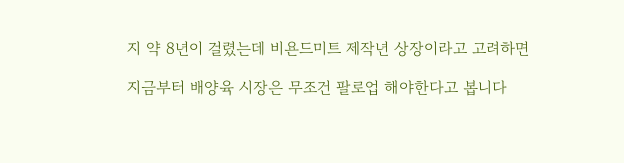지 약 8년이 걸렸는데 비욘드미트 제작년 상장이라고 고려하면

지금부터 배양육 시장은 무조건 팔로업 해야한다고 봅니다